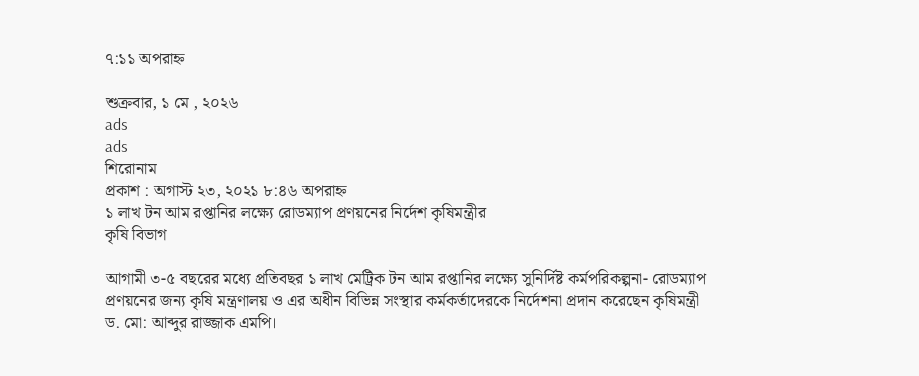৭:১১ অপরাহ্ন

শুক্রবার, ১ মে , ২০২৬
ads
ads
শিরোনাম
প্রকাশ : অগাস্ট ২৩, ২০২১ ৮:৪৬ অপরাহ্ন
১ লাখ টন আম রপ্তানির লক্ষ্যে রোডম্যাপ প্রণয়নের নির্দেশ কৃষিমন্ত্রীর
কৃষি বিভাগ

আগামী ৩-৫ বছরের মধ্যে প্রতিবছর ১ লাখ মেট্রিক টন আম রপ্তানির লক্ষ্যে সুনির্দিষ্ট কর্মপরিকল্পনা- রোডম্যাপ প্রণয়নের জন্য কৃষি মন্ত্রণালয় ও এর অধীন বিভিন্ন সংস্থার কর্মকর্তাদেরকে নির্দেশনা প্রদান করেছেন কৃষিমন্ত্রী ড. মো: আব্দুর রাজ্জাক এমপি।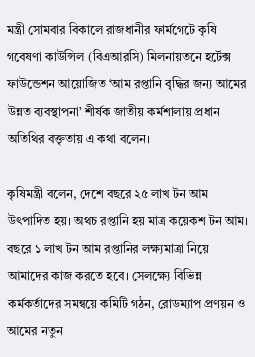মন্ত্রী সোমবার বিকালে রাজধানীর ফার্মগেটে কৃষি গবেষণা কাউন্সিল (বিএআরসি) মিলনায়তনে হর্টেক্স ফাউন্ডেশন আয়োজিত ‘আম রপ্তানি বৃদ্ধির জন্য আমের উন্নত ব্যবস্থাপনা’ শীর্ষক জাতীয় কর্মশালায় প্রধান অতিথির বক্তৃতায় এ কথা বলেন।

কৃষিমন্ত্রী বলেন, দেশে বছরে ২৫ লাখ টন আম উৎপাদিত হয়। অথচ রপ্তানি হয় মাত্র কয়েকশ টন আম। বছরে ১ লাখ টন আম রপ্তানির লক্ষ্যমাত্রা নিয়ে আমাদের কাজ করতে হবে। সেলক্ষ্যে বিভিন্ন কর্মকর্তাদের সমন্বয়ে কমিটি গঠন, রোডম্যাপ প্রণয়ন ও আমের নতুন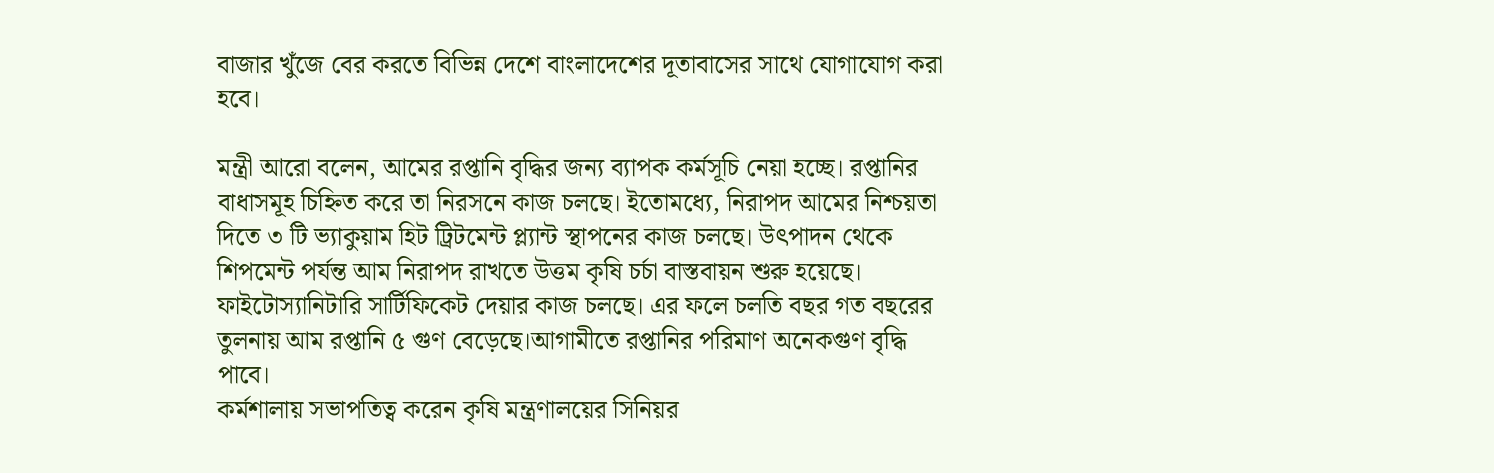বাজার খুঁজে বের করতে বিভিন্ন দেশে বাংলাদেশের দূতাবাসের সাথে যোগাযোগ করা হবে।

মন্ত্রী আরো বলেন, আমের রপ্তানি বৃদ্ধির জন্য ব্যাপক কর্মসূচি নেয়া হচ্ছে। রপ্তানির বাধাসমূহ চিহ্নিত করে তা নিরসনে কাজ চলছে। ইতোমধ্যে, নিরাপদ আমের নিশ্চয়তা দিতে ৩ টি ভ্যাকুয়াম হিট ট্রিটমেন্ট প্ল্যান্ট স্থাপনের কাজ চলছে। উৎপাদন থেকে শিপমেন্ট পর্যন্ত আম নিরাপদ রাখতে উত্তম কৃষি চর্চা বাস্তবায়ন শুরু হয়েছে। ফাইটোস্যানিটারি সার্টিফিকেট দেয়ার কাজ চলছে। এর ফলে চলতি বছর গত বছরের তুলনায় আম রপ্তানি ৫ গুণ বেড়েছে।আগামীতে রপ্তানির পরিমাণ অনেকগুণ বৃদ্ধি পাবে।
কর্মশালায় সভাপতিত্ব করেন কৃষি মন্ত্রণালয়ের সিনিয়র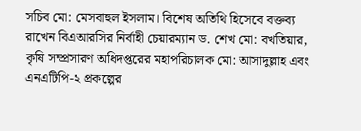সচিব মো: মেসবাহুল ইসলাম। বিশেষ অতিথি হিসেবে বক্তব্য রাখেন বিএআরসির নির্বাহী চেয়ারম্যান ড. শেখ মো: বখতিয়ার, কৃষি সম্প্রসারণ অধিদপ্তরের মহাপরিচালক মো: আসাদুল্লাহ এবং এনএটিপি-২ প্রকল্পের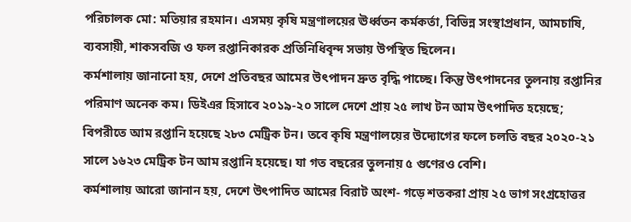পরিচালক মো: মতিয়ার রহমান। এসময় কৃষি মন্ত্রণালয়ের ঊর্ধ্বতন কর্মকর্তা, বিভিন্ন সংস্থাপ্রধান, আমচাষি, ব্যবসায়ী, শাকসবজি ও ফল রপ্তানিকারক প্রতিনিধিবৃন্দ সভায় উপস্থিত ছিলেন।
কর্মশালায় জানানো হয়, দেশে প্রতিবছর আমের উৎপাদন দ্রুত বৃদ্ধি পাচ্ছে। কিন্তু উৎপাদনের তুলনায় রপ্তানির পরিমাণ অনেক কম। ডিইএর হিসাবে ২০১৯-২০ সালে দেশে প্রায় ২৫ লাখ টন আম উৎপাদিত হয়েছে; বিপরীতে আম রপ্তানি হয়েছে ২৮৩ মেট্রিক টন। তবে কৃষি মন্ত্রণালয়ের উদ্যোগের ফলে চলতি বছর ২০২০-২১ সালে ১৬২৩ মেট্রিক টন আম রপ্তানি হয়েছে। যা গত বছরের তুলনায় ৫ গুণেরও বেশি।
কর্মশালায় আরো জানান হয়, দেশে উৎপাদিত আমের বিরাট অংশ- গড়ে শতকরা প্রায় ২৫ ভাগ সংগ্রহোত্তর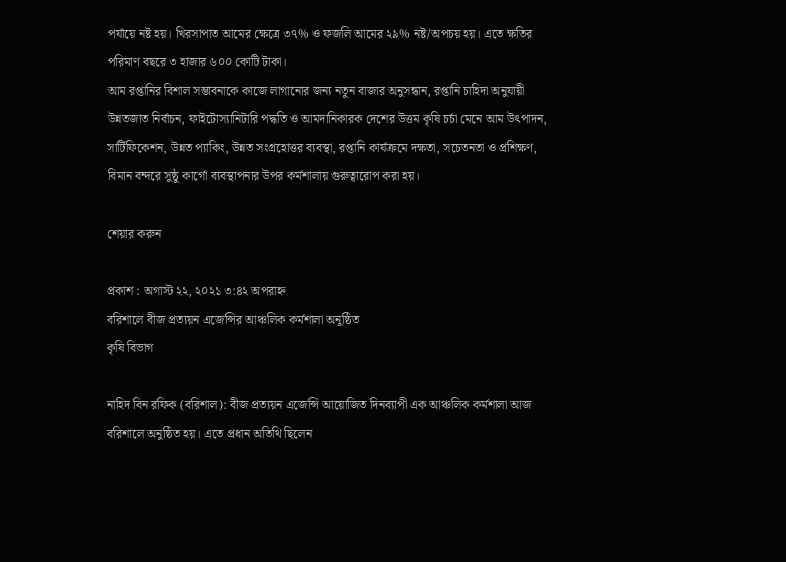পর্যায়ে নষ্ট হয়। খিরসাপাত আমের ক্ষেত্রে ৩৭% ও ফজলি আমের ২৯% নষ্ট/অপচয় হয়। এতে ক্ষতির পরিমাণ বছরে ৩ হাজার ৬০০ কোটি টাকা।
আম রপ্তানির বিশাল সম্ভাবনাকে কাজে লাগানোর জন্য নতুন বাজার অনুসন্ধান, রপ্তানি চাহিদা অনুযায়ী উন্নতজাত নির্বাচন, ফাইটোস্যানিটারি পদ্ধতি ও আমদানিকারক দেশের উত্তম কৃষি চর্চা মেনে আম উৎপাদন, সার্টিফিকেশন, উন্নত প্যাকিং, উন্নত সংগ্রহোত্তর ব্যবস্থা, রপ্তানি কার্যক্রমে দক্ষতা, সচেতনতা ও প্রশিক্ষণ, বিমান বন্দরে সুষ্ঠু কার্গো ব্যবস্থাপনার উপর কর্মশালায় গুরুত্বারোপ করা হয়।

শেয়ার করুন

প্রকাশ : অগাস্ট ২২, ২০২১ ৩:৪২ অপরাহ্ন
বরিশালে বীজ প্রত্যয়ন এজেন্সির আঞ্চলিক কর্মশালা অনুষ্ঠিত
কৃষি বিভাগ

নাহিদ বিন রফিক (বরিশাল): বীজ প্রত্যয়ন এজেন্সি আয়োজিত দিনব্যাপী এক আঞ্চলিক কর্মশালা আজ বরিশালে অনুষ্ঠিত হয়। এতে প্রধান অতিথি ছিলেন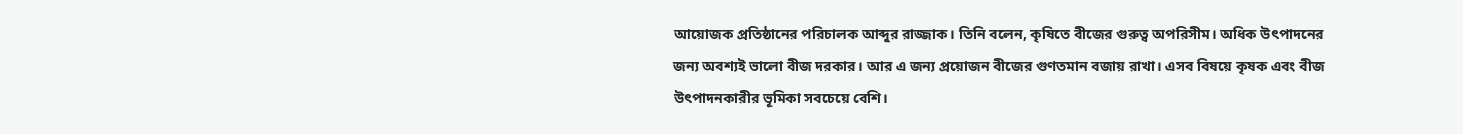আয়োজক প্রতিষ্ঠানের পরিচালক আব্দুর রাজ্জাক। তিনি বলেন, কৃষিতে বীজের গুরুত্ব অপরিসীম। অধিক উৎপাদনের জন্য অবশ্যই ভালো বীজ দরকার। আর এ জন্য প্রয়োজন বীজের গুণতমান বজায় রাখা। এসব বিষয়ে কৃষক এবং বীজ উৎপাদনকারীর ভূমিকা সবচেয়ে বেশি।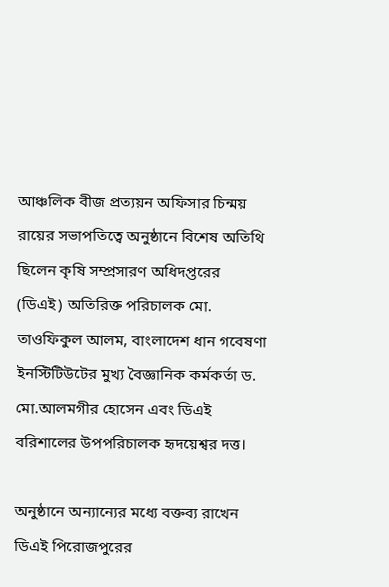আঞ্চলিক বীজ প্রত্যয়ন অফিসার চিন্ময় রায়ের সভাপতিত্বে অনুষ্ঠানে বিশেষ অতিথি ছিলেন কৃষি সম্প্রসারণ অধিদপ্তরের (ডিএই) অতিরিক্ত পরিচালক মো. তাওফিকুল আলম, বাংলাদেশ ধান গবেষণা ইনস্টিটিউটের মুখ্য বৈজ্ঞানিক কর্মকর্তা ড. মো.আলমগীর হোসেন এবং ডিএই বরিশালের উপপরিচালক হৃদয়েশ্বর দত্ত।

অনুষ্ঠানে অন্যান্যের মধ্যে বক্তব্য রাখেন ডিএই পিরোজপুরের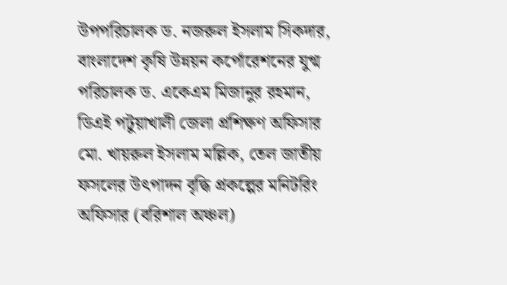উপপরিচালক ড. নজরুল ইসলাম সিকদার, বাংলাদেশ কৃষি উন্নয়ন কর্পোরেশনের যুগ্ম পরিচালক ড. একেএম মিজানুর রহমান, ডিএই পটুয়াখালী জেলা প্রশিক্ষণ অফিসার মো. খায়রুল ইসলাম মল্লিক, তেল জাতীয় ফসলের উৎপাদন বৃদ্ধি প্রকল্পের মনিটরিং অফিসার (বরিশাল অঞ্চল)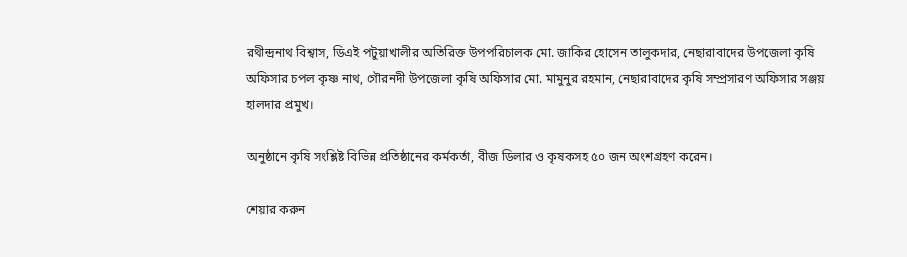রথীন্দ্রনাথ বিশ্বাস, ডিএই পটুয়াখালীর অতিরিক্ত উপপরিচালক মো. জাকির হোসেন তালুকদার, নেছারাবাদের উপজেলা কৃষি অফিসার চপল কৃষ্ণ নাথ, গৌরনদী উপজেলা কৃষি অফিসার মো. মামুনুর রহমান, নেছারাবাদের কৃষি সম্প্রসারণ অফিসার সঞ্জয় হালদার প্রমুখ।

অনুষ্ঠানে কৃষি সংশ্লিষ্ট বিভিন্ন প্রতিষ্ঠানের কর্মকর্তা, বীজ ডিলার ও কৃষকসহ ৫০ জন অংশগ্রহণ করেন।

শেয়ার করুন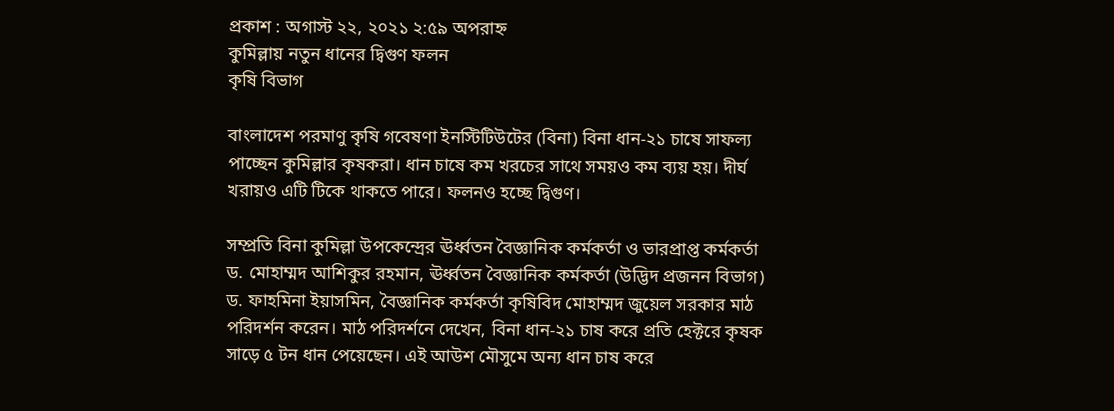প্রকাশ : অগাস্ট ২২, ২০২১ ২:৫৯ অপরাহ্ন
কুমিল্লায় নতুন ধানের দ্বিগুণ ফলন
কৃষি বিভাগ

বাংলাদেশ পরমাণু কৃষি গবেষণা ইনস্টিটিউটের (বিনা) বিনা ধান-২১ চাষে সাফল্য পাচ্ছেন কুমিল্লার কৃষকরা। ধান চাষে কম খরচের সাথে সময়ও কম ব্যয় হয়। দীর্ঘ খরায়ও এটি টিকে থাকতে পারে। ফলনও হচ্ছে দ্বিগুণ।

সম্প্রতি বিনা কুমিল্লা উপকেন্দ্রের ঊর্ধ্বতন বৈজ্ঞানিক কর্মকর্তা ও ভারপ্রাপ্ত কর্মকর্তা ড. মোহাম্মদ আশিকুর রহমান, ঊর্ধ্বতন বৈজ্ঞানিক কর্মকর্তা (উদ্ভিদ প্রজনন বিভাগ) ড. ফাহমিনা ইয়াসমিন, বৈজ্ঞানিক কর্মকর্তা কৃষিবিদ মোহাম্মদ জুয়েল সরকার মাঠ পরিদর্শন করেন। মাঠ পরিদর্শনে দেখেন, বিনা ধান-২১ চাষ করে প্রতি হেক্টরে কৃষক সাড়ে ৫ টন ধান পেয়েছেন। এই আউশ মৌসুমে অন্য ধান চাষ করে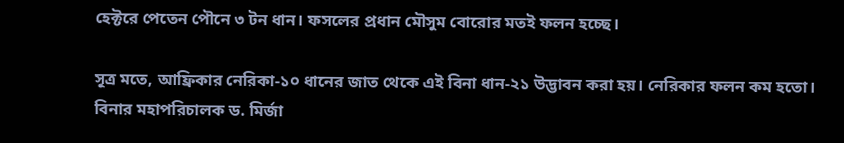হেক্টরে পেতেন পৌনে ৩ টন ধান। ফসলের প্রধান মৌসুম বোরোর মতই ফলন হচ্ছে।

সূত্র মতে, আফ্রিকার নেরিকা-১০ ধানের জাত থেকে এই বিনা ধান-২১ উদ্ভাবন করা হয়। নেরিকার ফলন কম হতো। বিনার মহাপরিচালক ড. মির্জা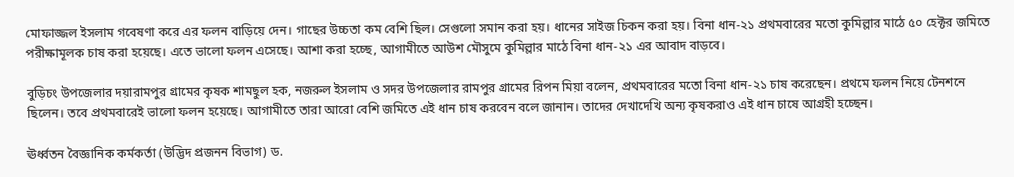মোফাজ্জল ইসলাম গবেষণা করে এর ফলন বাড়িয়ে দেন। গাছের উচ্চতা কম বেশি ছিল। সেগুলো সমান করা হয়। ধানের সাইজ চিকন করা হয়। বিনা ধান-২১ প্রথমবারের মতো কুমিল্লার মাঠে ৫০ হেক্টর জমিতে পরীক্ষামূলক চাষ করা হয়েছে। এতে ভালো ফলন এসেছে। আশা করা হচ্ছে, আগামীতে আউশ মৌসুমে কুমিল্লার মাঠে বিনা ধান-২১ এর আবাদ বাড়বে।

বুড়িচং উপজেলার দয়ারামপুর গ্রামের কৃষক শামছুল হক, নজরুল ইসলাম ও সদর উপজেলার রামপুর গ্রামের রিপন মিয়া বলেন, প্রথমবারের মতো বিনা ধান-২১ চাষ করেছেন। প্রথমে ফলন নিয়ে টেনশনে ছিলেন। তবে প্রথমবারেই ভালো ফলন হয়েছে। আগামীতে তারা আরো বেশি জমিতে এই ধান চাষ করবেন বলে জানান। তাদের দেখাদেখি অন্য কৃষকরাও এই ধান চাষে আগ্রহী হচ্ছেন।

ঊর্ধ্বতন বৈজ্ঞানিক কর্মকর্তা (উদ্ভিদ প্রজনন বিভাগ) ড.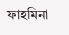ফাহমিনা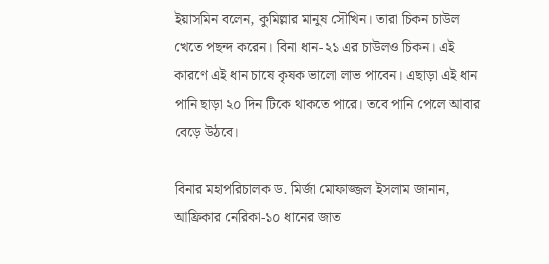ইয়াসমিন বলেন, কুমিল্লার মানুষ সৌখিন। তারা চিকন চাউল খেতে পছন্দ করেন। বিনা ধান-২১ এর চাউলও চিকন। এই কারণে এই ধান চাষে কৃষক ভালো লাভ পাবেন। এছাড়া এই ধান পানি ছাড়া ২০ দিন টিকে থাকতে পারে। তবে পানি পেলে আবার বেড়ে উঠবে।

বিনার মহাপরিচালক ড. মির্জা মোফাজ্জল ইসলাম জানান, আফ্রিকার নেরিকা-১০ ধানের জাত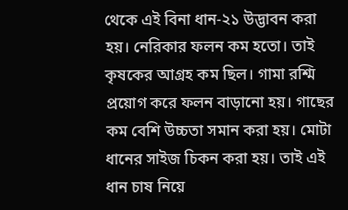থেকে এই বিনা ধান-২১ উদ্ভাবন করা হয়। নেরিকার ফলন কম হতো। তাই কৃষকের আগ্রহ কম ছিল। গামা রশ্মি প্রয়োগ করে ফলন বাড়ানো হয়। গাছের কম বেশি উচ্চতা সমান করা হয়। মোটা ধানের সাইজ চিকন করা হয়। তাই এই ধান চাষ নিয়ে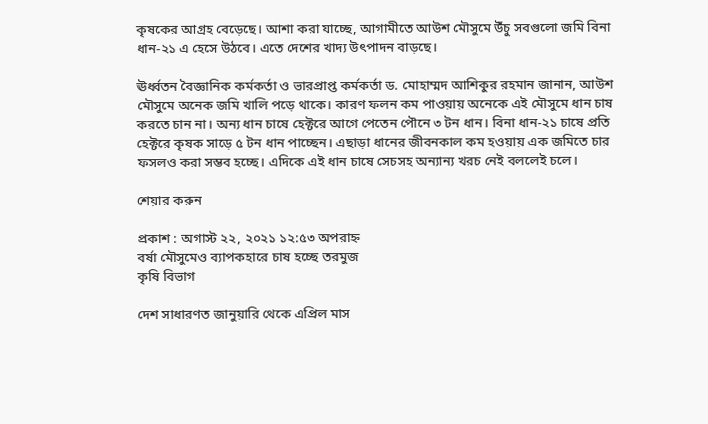কৃষকের আগ্রহ বেড়েছে। আশা করা যাচ্ছে, আগামীতে আউশ মৌসুমে উঁচু সবগুলো জমি বিনা ধান-২১ এ হেসে উঠবে। এতে দেশের খাদ্য উৎপাদন বাড়ছে।

ঊর্ধ্বতন বৈজ্ঞানিক কর্মকর্তা ও ভারপ্রাপ্ত কর্মকর্তা ড. মোহাম্মদ আশিকুর রহমান জানান, আউশ মৌসুমে অনেক জমি খালি পড়ে থাকে। কারণ ফলন কম পাওয়ায় অনেকে এই মৌসুমে ধান চাষ করতে চান না। অন্য ধান চাষে হেক্টরে আগে পেতেন পৌনে ৩ টন ধান। বিনা ধান-২১ চাষে প্রতি হেক্টরে কৃষক সাড়ে ৫ টন ধান পাচ্ছেন। এছাড়া ধানের জীবনকাল কম হওয়ায় এক জমিতে চার ফসলও করা সম্ভব হচ্ছে। এদিকে এই ধান চাষে সেচসহ অন্যান্য খরচ নেই বললেই চলে।

শেয়ার করুন

প্রকাশ : অগাস্ট ২২, ২০২১ ১২:৫৩ অপরাহ্ন
বর্ষা মৌসুমেও ব্যাপকহারে চাষ হচ্ছে তরমুজ
কৃষি বিভাগ

দেশ সাধারণত জানুয়ারি থেকে এপ্রিল মাস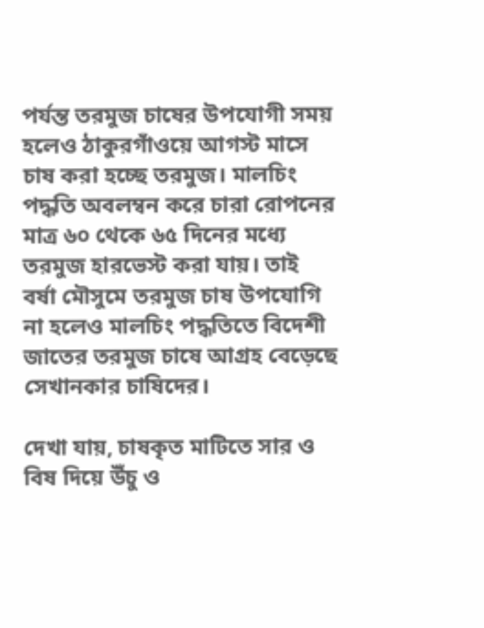পর্যন্ত তরমুজ চাষের উপযোগী সময় হলেও ঠাকুরগাঁওয়ে আগস্ট মাসে চাষ করা হচ্ছে তরমুজ। মালচিং পদ্ধতি অবলম্বন করে চারা রোপনের মাত্র ৬০ থেকে ৬৫ দিনের মধ্যে তরমুজ হারভেস্ট করা যায়। তাই বর্ষা মৌসুমে তরমুজ চাষ উপযোগি না হলেও মালচিং পদ্ধতিতে বিদেশী জাতের তরমুজ চাষে আগ্রহ বেড়েছে সেখানকার চাষিদের।

দেখা যায়, চাষকৃত মাটিতে সার ও বিষ দিয়ে উঁচু ও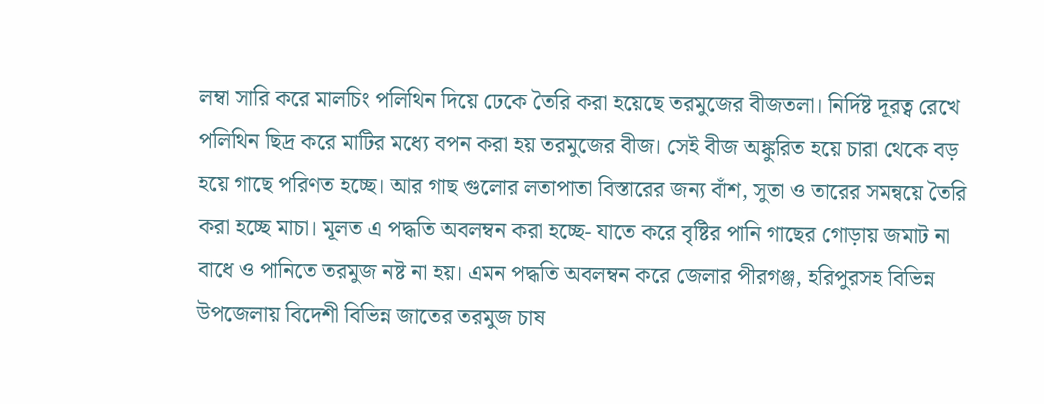লম্বা সারি করে মালচিং পলিথিন দিয়ে ঢেকে তৈরি করা হয়েছে তরমুজের বীজতলা। নির্দিষ্ট দূরত্ব রেখে পলিথিন ছিদ্র করে মাটির মধ্যে বপন করা হয় তরমুজের বীজ। সেই বীজ অঙ্কুরিত হয়ে চারা থেকে বড় হয়ে গাছে পরিণত হচ্ছে। আর গাছ গুলোর লতাপাতা বিস্তারের জন্য বাঁশ, সুতা ও তারের সমন্বয়ে তৈরি করা হচ্ছে মাচা। মূলত এ পদ্ধতি অবলম্বন করা হচ্ছে- যাতে করে বৃষ্টির পানি গাছের গোড়ায় জমাট না বাধে ও পানিতে তরমুজ নষ্ট না হয়। এমন পদ্ধতি অবলম্বন করে জেলার পীরগঞ্জ, হরিপুরসহ বিভিন্ন উপজেলায় বিদেশী বিভিন্ন জাতের তরমুজ চাষ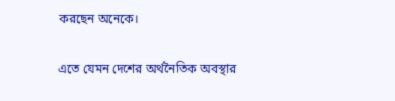করছেন অনেকে।

এতে যেমন দেশের অর্থনৈতিক অবস্থার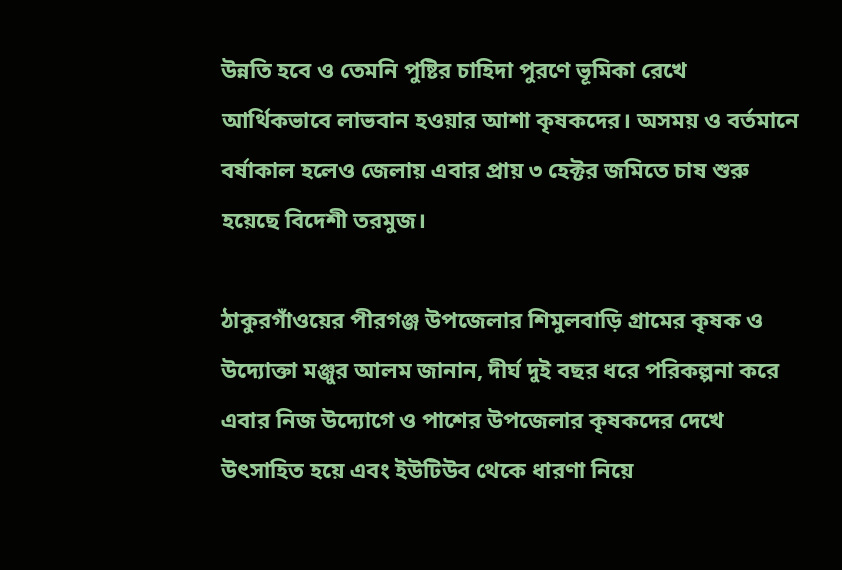উন্নতি হবে ও তেমনি পুষ্টির চাহিদা পুরণে ভূমিকা রেখে আর্থিকভাবে লাভবান হওয়ার আশা কৃষকদের। অসময় ও বর্তমানে বর্ষাকাল হলেও জেলায় এবার প্রায় ৩ হেক্টর জমিতে চাষ শুরু হয়েছে বিদেশী তরমুজ।

ঠাকুরগাঁওয়ের পীরগঞ্জ উপজেলার শিমুলবাড়ি গ্রামের কৃষক ও উদ্যোক্তা মঞ্জুর আলম জানান, দীর্ঘ দুই বছর ধরে পরিকল্পনা করে এবার নিজ উদ্যোগে ও পাশের উপজেলার কৃষকদের দেখে উৎসাহিত হয়ে এবং ইউটিউব থেকে ধারণা নিয়ে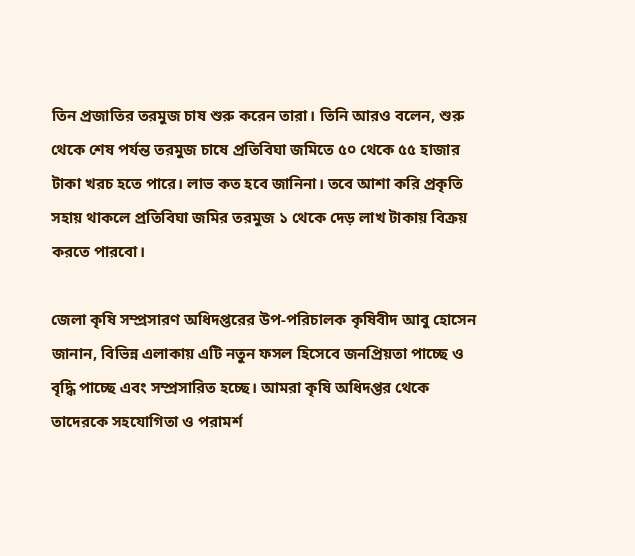তিন প্রজাতির তরমুজ চাষ শুরু করেন তারা। তিনি আরও বলেন, শুরু থেকে শেষ পর্যন্ত তরমুজ চাষে প্রতিবিঘা জমিতে ৫০ থেকে ৫৫ হাজার টাকা খরচ হতে পারে। লাভ কত হবে জানিনা। তবে আশা করি প্রকৃতি সহায় থাকলে প্রতিবিঘা জমির তরমুজ ১ থেকে দেড় লাখ টাকায় বিক্রয় করতে পারবো।

জেলা কৃষি সম্প্রসারণ অধিদপ্তরের উপ-পরিচালক কৃষিবীদ আবু হোসেন জানান, বিভিন্ন এলাকায় এটি নতুন ফসল হিসেবে জনপ্রিয়তা পাচ্ছে ও বৃদ্ধি পাচ্ছে এবং সম্প্রসারিত হচ্ছে। আমরা কৃষি অধিদপ্তর থেকে তাদেরকে সহযোগিতা ও পরামর্শ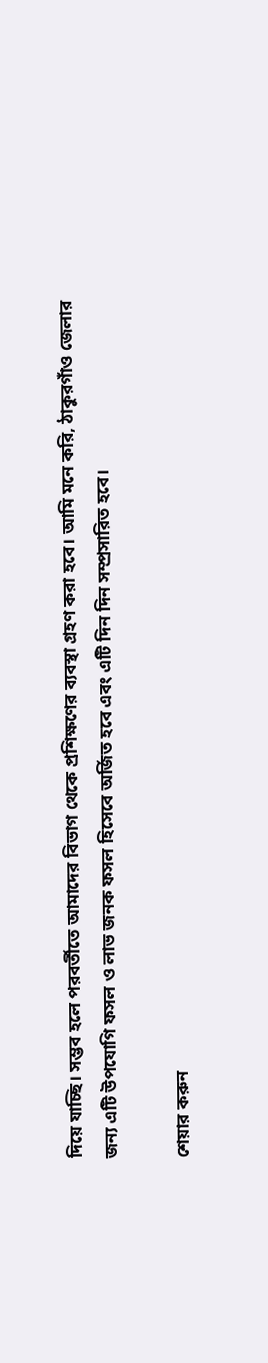দিয়ে যাচ্ছি। সম্ভব হলে পরবর্তীতে আমাদের বিভাগ থেকে প্রশিক্ষণের ব্যবস্থা গ্রহণ করা হবে। আমি মনে করি, ঠাকুরগাঁও জেলার জন্য এটি উপযোগি ফসল ও লাভ জনক ফসল হিসেবে অর্জিত হবে এবং এটি দিন দিন সম্প্রসারিত হবে।

শেয়ার করুন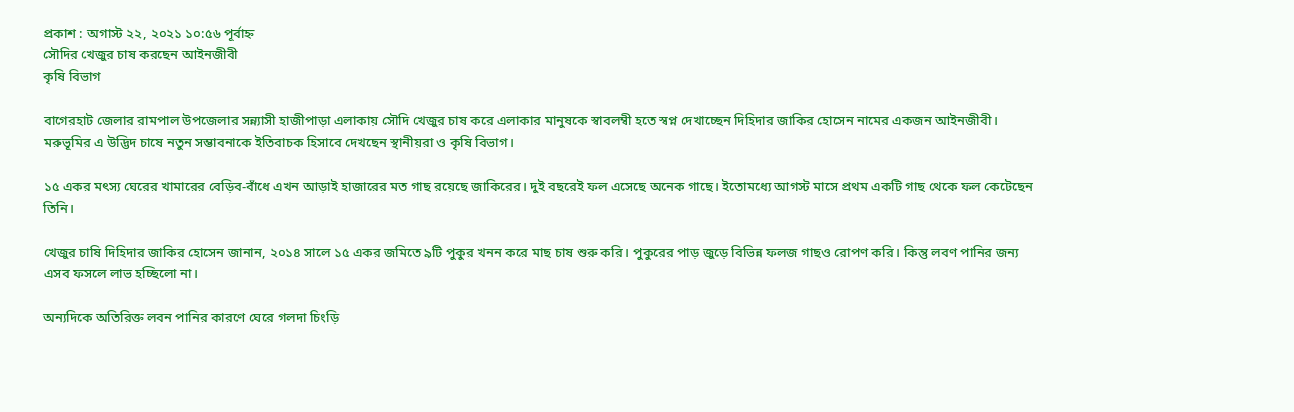প্রকাশ : অগাস্ট ২২, ২০২১ ১০:৫৬ পূর্বাহ্ন
সৌদির খেজুর চাষ করছেন আইনজীবী
কৃষি বিভাগ

বাগেরহাট জেলার রামপাল উপজেলার সন্ন্যাসী হাজীপাড়া এলাকায় সৌদি খেজুর চাষ করে এলাকার মানুষকে স্বাবলম্বী হতে স্বপ্ন দেখাচ্ছেন দিহিদার জাকির হোসেন নামের একজন আইনজীবী। মরুভূমির এ উদ্ভিদ চাষে নতুন সম্ভাবনাকে ইতিবাচক হিসাবে দেখছেন স্থানীয়রা ও কৃষি বিভাগ।

১৫ একর মৎস্য ঘেরের খামারের বেড়িব-বাঁধে এখন আড়াই হাজারের মত গাছ রয়েছে জাকিরের। দুই বছরেই ফল এসেছে অনেক গাছে। ইতোমধ্যে আগস্ট মাসে প্রথম একটি গাছ থেকে ফল কেটেছেন তিনি।

খেজুর চাষি দিহিদার জাকির হোসেন জানান, ২০১৪ সালে ১৫ একর জমিতে ৯টি পুকুর খনন করে মাছ চাষ শুরু করি। পুকুরের পাড় জুড়ে বিভিন্ন ফলজ গাছও রোপণ করি। কিন্তু লবণ পানির জন্য এসব ফসলে লাভ হচ্ছিলো না।

অন্যদিকে অতিরিক্ত লবন পানির কারণে ঘেরে গলদা চিংড়ি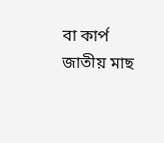বা কার্প জাতীয় মাছ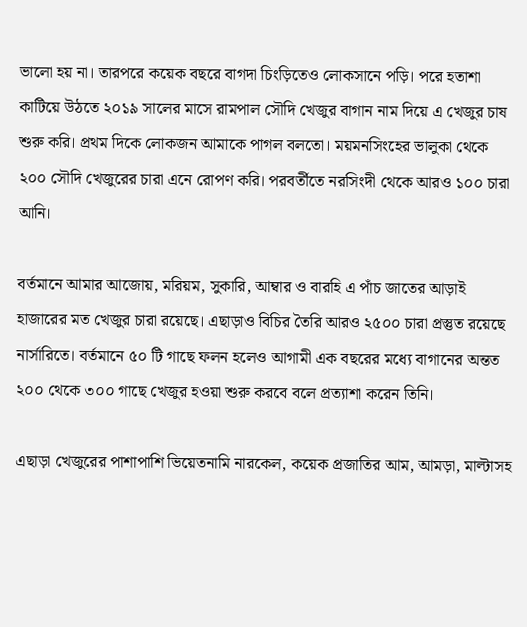ভালো হয় না। তারপরে কয়েক বছরে বাগদা চিংড়িতেও লোকসানে পড়ি। পরে হতাশা কাটিয়ে উঠতে ২০১৯ সালের মাসে রামপাল সৌদি খেজুর বাগান নাম দিয়ে এ খেজুর চাষ শুরু করি। প্রথম দিকে লোকজন আমাকে পাগল বলতো। ময়মনসিংহের ভালুকা থেকে ২০০ সৌদি খেজুরের চারা এনে রোপণ করি। পরবর্তীতে নরসিংদী থেকে আরও ১০০ চারা আনি।

বর্তমানে আমার আজোয়, মরিয়ম, সুকারি, আম্বার ও বারহি এ পাঁচ জাতের আড়াই হাজারের মত খেজুর চারা রয়েছে। এছাড়াও বিচির তৈরি আরও ২৫০০ চারা প্রস্তুত রয়েছে নার্সারিতে। বর্তমানে ৫০ টি গাছে ফলন হলেও আগামী এক বছরের মধ্যে বাগানের অন্তত ২০০ থেকে ৩০০ গাছে খেজুর হওয়া শুরু করবে বলে প্রত্যাশা করেন তিনি।

এছাড়া খেজুরের পাশাপাশি ভিয়েতনামি নারকেল, কয়েক প্রজাতির আম, আমড়া, মাল্টাসহ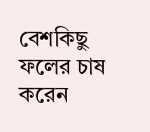বেশকিছু ফলের চাষ করেন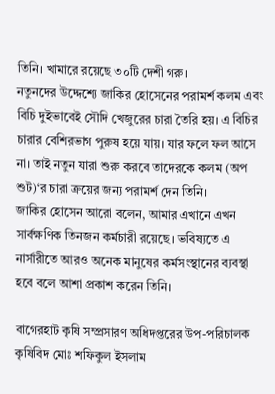তিনি। খামারে রয়েছে ৩০টি দেশী গরু।
নতুনদের উদ্দেশ্যে জাকির হোসেনের পরামর্শ কলম এবং বিচি দুইভাবেই সৌদি খেজুরের চারা তৈরি হয়। এ বিচির চারার বেশিরভাগ পুরুষ হয়ে যায়। যার ফলে ফল আসে না। তাই নতুন যারা শুরু করবে তাদেরকে কলম (অপ শুট)‘র চারা ক্রয়ের জন্য পরামর্শ দেন তিনি।
জাকির হোসেন আরো বলেন, আমার এখানে এখন সার্বক্ষণিক তিনজন কর্মচারী রয়েছে। ভবিষ্যতে এ নার্সারীতে আরও অনেক মানুষের কর্মসংস্থানের ব্যবস্থা হবে বলে আশা প্রকাশ করেন তিনি।

বাগেরহাট কৃষি সম্প্রসারণ অধিদপ্তরের উপ-পরিচালক কৃষিবিদ মোঃ শফিকুল ইসলাম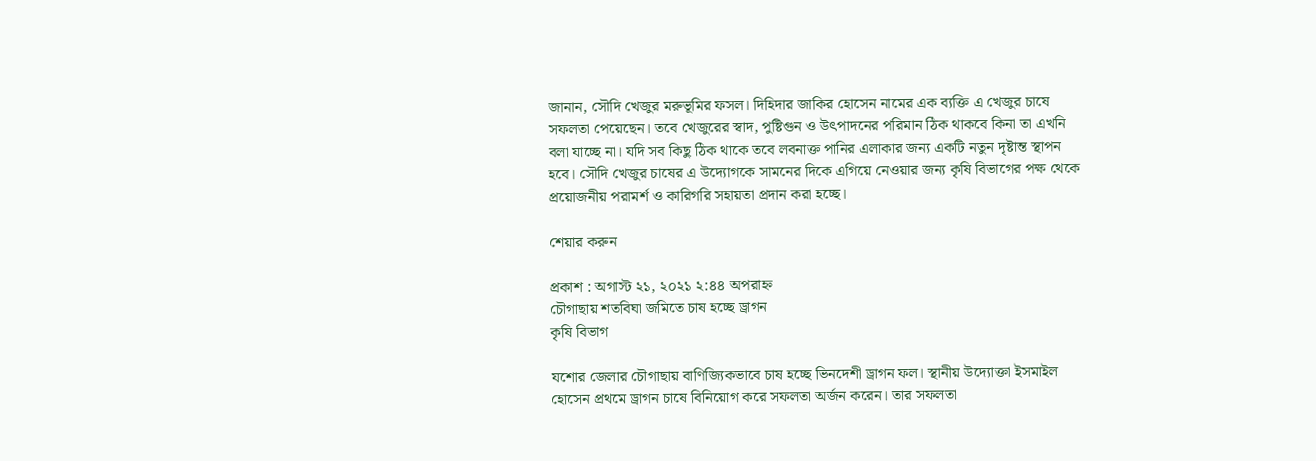জানান, সৌদি খেজুর মরুভূমির ফসল। দিহিদার জাকির হোসেন নামের এক ব্যক্তি এ খেজুর চাষে সফলতা পেয়েছেন। তবে খেজুরের স্বাদ, পুষ্টিগুন ও উৎপাদনের পরিমান ঠিক থাকবে কিনা তা এখনি বলা যাচ্ছে না। যদি সব কিছু ঠিক থাকে তবে লবনাক্ত পানির এলাকার জন্য একটি নতুন দৃষ্টান্ত স্থাপন হবে। সৌদি খেজুর চাষের এ উদ্যোগকে সামনের দিকে এগিয়ে নেওয়ার জন্য কৃষি বিভাগের পক্ষ থেকে প্রয়োজনীয় পরামর্শ ও কারিগরি সহায়তা প্রদান করা হচ্ছে।

শেয়ার করুন

প্রকাশ : অগাস্ট ২১, ২০২১ ২:৪৪ অপরাহ্ন
চৌগাছায় শতবিঘা জমিতে চাষ হচ্ছে ড্রাগন
কৃষি বিভাগ

যশোর জেলার চৌগাছায় বাণিজ্যিকভাবে চাষ হচ্ছে ভিনদেশী ড্রাগন ফল। স্থানীয় উদ্যোক্তা ইসমাইল হোসেন প্রথমে ড্রাগন চাষে বিনিয়োগ করে সফলতা অর্জন করেন। তার সফলতা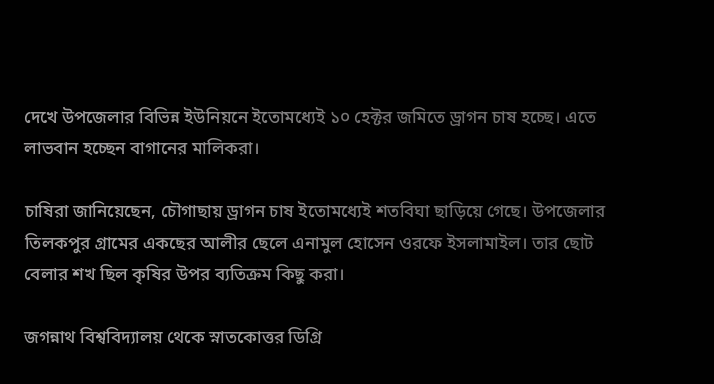দেখে উপজেলার বিভিন্ন ইউনিয়নে ইতোমধ্যেই ১০ হেক্টর জমিতে ড্রাগন চাষ হচ্ছে। এতে লাভবান হচ্ছেন বাগানের মালিকরা।

চাষিরা জানিয়েছেন, চৌগাছায় ড্রাগন চাষ ইতোমধ্যেই শতবিঘা ছাড়িয়ে গেছে। উপজেলার তিলকপুর গ্রামের একছের আলীর ছেলে এনামুল হোসেন ওরফে ইসলামাইল। তার ছোট বেলার শখ ছিল কৃষির উপর ব্যতিক্রম কিছু করা।

জগন্নাথ বিশ্ববিদ্যালয় থেকে স্নাতকোত্তর ডিগ্রি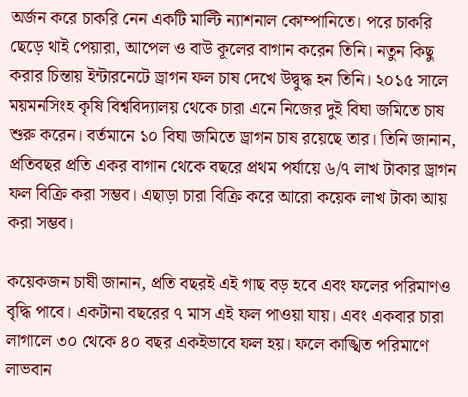অর্জন করে চাকরি নেন একটি মাল্টি ন্যাশনাল কোম্পানিতে। পরে চাকরি ছেড়ে থাই পেয়ারা, আপেল ও বাউ কূলের বাগান করেন তিনি। নতুন কিছু করার চিন্তায় ইন্টারনেটে ড্রাগন ফল চাষ দেখে উদ্বুদ্ধ হন তিনি। ২০১৫ সালে ময়মনসিংহ কৃষি বিশ্ববিদ্যালয় থেকে চারা এনে নিজের দুই বিঘা জমিতে চাষ শুরু করেন। বর্তমানে ১০ বিঘা জমিতে ড্রাগন চাষ রয়েছে তার। তিনি জানান, প্রতিবছর প্রতি একর বাগান থেকে বছরে প্রথম পর্যায়ে ৬/৭ লাখ টাকার ড্রাগন ফল বিক্রি করা সম্ভব। এছাড়া চারা বিক্রি করে আরো কয়েক লাখ টাকা আয় করা সম্ভব।

কয়েকজন চাষী জানান, প্রতি বছরই এই গাছ বড় হবে এবং ফলের পরিমাণও বৃদ্ধি পাবে। একটানা বছরের ৭ মাস এই ফল পাওয়া যায়। এবং একবার চারা লাগালে ৩০ থেকে ৪০ বছর একইভাবে ফল হয়। ফলে কাঙ্খিত পরিমাণে লাভবান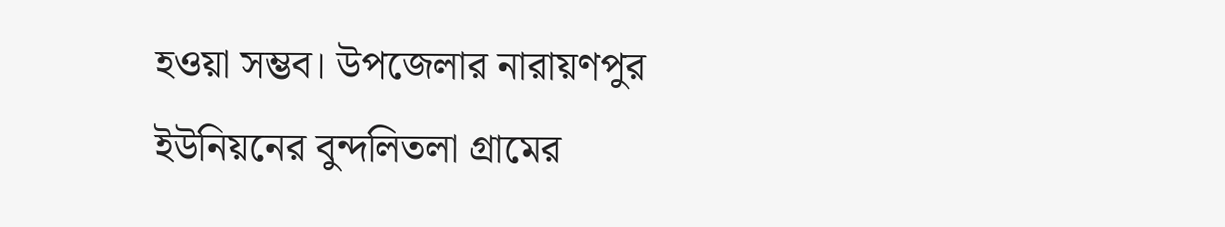হওয়া সম্ভব। উপজেলার নারায়ণপুর ইউনিয়নের বুন্দলিতলা গ্রামের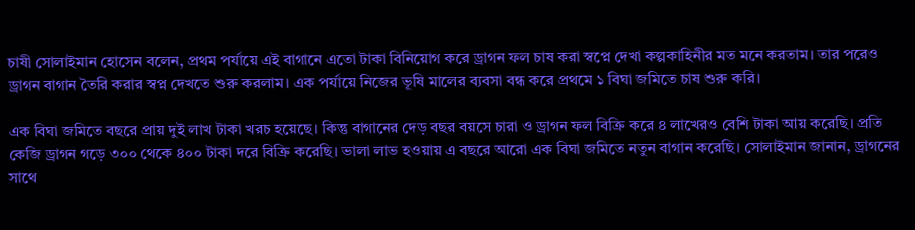চাষী সোলাইমান হোসেন বলেন, প্রথম পর্যায়ে এই বাগানে এতো টাকা বিনিয়োগ করে ড্রাগন ফল চাষ করা স্বপ্নে দেখা কল্পকাহিনীর মত মনে করতাম। তার পরেও ড্রাগন বাগান তৈরি করার স্বপ্ন দেখতে শুরু করলাম। এক পর্যায়ে নিজের ভূষি মালের ব্যবসা বন্ধ করে প্রথমে ১ বিঘা জমিতে চাষ শুরু করি।

এক বিঘা জমিতে বছরে প্রায় দুই লাখ টাকা খরচ হয়েছে। কিন্তু বাগানের দেড় বছর বয়সে চারা ও ড্রাগন ফল বিক্রি করে ৪ লাখেরও বেশি টাকা আয় করেছি। প্রতি কেজি ড্রাগন গড়ে ৩০০ থেকে ৪০০ টাকা দরে বিক্রি করেছি। ভালা লাভ হওয়ায় এ বছরে আরো এক বিঘা জমিতে নতুন বাগান করেছি। সোলাইমান জানান, ড্রাগনের সাথে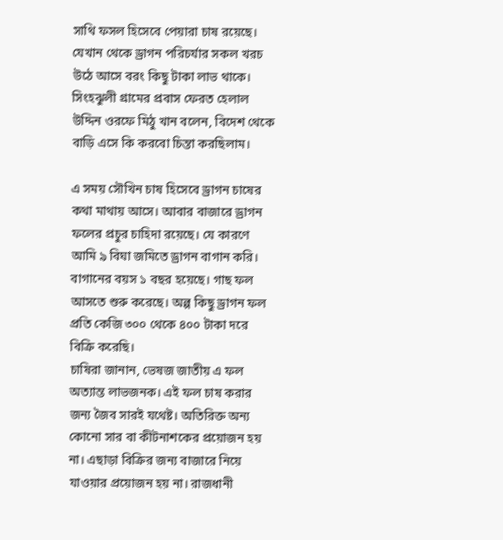সাথি ফসল হিসেবে পেয়ারা চাষ রয়েছে। যেখান থেকে ড্রাগন পরিচর্যার সকল খরচ উঠে আসে বরং কিছু টাকা লাভ থাকে।
সিংহঝুলী গ্রামের প্রবাস ফেরত হেলাল উদ্দিন ওরফে মিঠু খান বলেন, বিদেশ থেকে বাড়ি এসে কি করবো চিন্তা করছিলাম।

এ সময় সৌখিন চাষ হিসেবে ড্রাগন চাষের কথা মাথায় আসে। আবার বাজারে ড্রাগন ফলের প্রচুর চাহিদা রয়েছে। যে কারণে আমি ৯ বিঘা জমিতে ড্রাগন বাগান করি। বাগানের বয়স ১ বছর হয়েছে। গাছ ফল আসতে শুরু করেছে। অল্প কিছু ড্রাগন ফল প্রতি কেজি ৩০০ থেকে ৪০০ টাকা দরে বিক্রি করেছি।
চাষিরা জানান, ভেষজ জাতীয় এ ফল অত্যান্ত লাভজনক। এই ফল চাষ করার জন্য জৈব সারই যথেষ্ট। অতিরিক্ত অন্য কোনো সার বা কীটনাশকের প্রয়োজন হয় না। এছাড়া বিক্রির জন্য বাজারে নিয়ে যাওয়ার প্রয়োজন হয় না। রাজধানী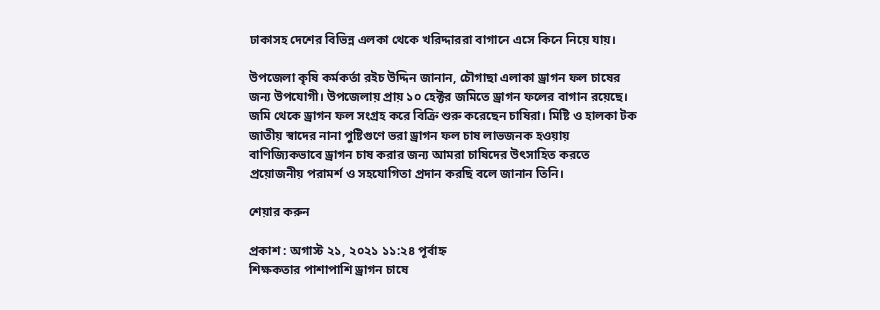ঢাকাসহ দেশের বিভিন্ন এলকা থেকে খরিদ্দাররা বাগানে এসে কিনে নিয়ে যায়।

উপজেলা কৃষি কর্মকর্তা রইচ উদ্দিন জানান, চৌগাছা এলাকা ড্রাগন ফল চাষের জন্য উপযোগী। উপজেলায় প্রায় ১০ হেক্টর জমিতে ড্রাগন ফলের বাগান রয়েছে। জমি থেকে ড্রাগন ফল সংগ্রহ করে বিক্রি শুরু করেছেন চাষিরা। মিষ্টি ও হালকা টক জাতীয় স্বাদের নানা পুষ্টিগুণে ভরা ড্রাগন ফল চাষ লাভজনক হওয়ায় বাণিজ্যিকভাবে ড্রাগন চাষ করার জন্য আমরা চাষিদের উৎসাহিত করতে প্রয়োজনীয় পরামর্শ ও সহযোগিতা প্রদান করছি বলে জানান তিনি।

শেয়ার করুন

প্রকাশ : অগাস্ট ২১, ২০২১ ১১:২৪ পূর্বাহ্ন
শিক্ষকতার পাশাপাশি ড্রাগন চাষে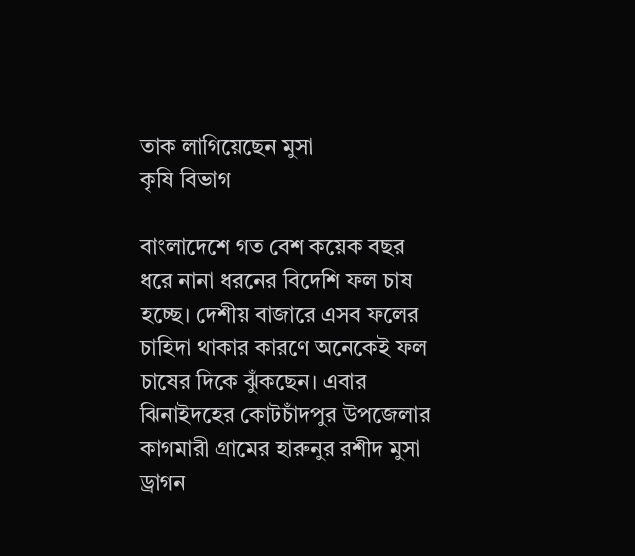তাক লাগিয়েছেন মুসা
কৃষি বিভাগ

বাংলাদেশে গত বেশ কয়েক বছর ধরে নানা ধরনের বিদেশি ফল চাষ হচ্ছে। দেশীয় বাজারে এসব ফলের চাহিদা থাকার কারণে অনেকেই ফল চাষের দিকে ঝুঁকছেন। এবার ঝিনাইদহের কোটচাঁদপুর উপজেলার কাগমারী গ্রামের হারুনুর রশীদ মুসা ড্রাগন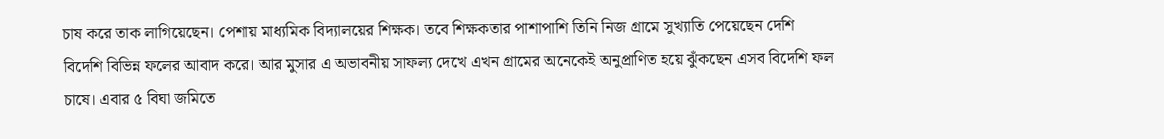চাষ করে তাক লাগিয়েছেন। পেশায় মাধ্যমিক বিদ্যালয়ের শিক্ষক। তবে শিক্ষকতার পাশাপাশি তিনি নিজ গ্রামে সুখ্যাতি পেয়েছেন দেশি বিদেশি বিভিন্ন ফলের আবাদ করে। আর মুসার এ অভাবনীয় সাফল্য দেখে এখন গ্রামের অনেকেই অনুপ্রাণিত হয়ে ঝুঁকছেন এসব বিদেশি ফল চাষে। এবার ৫ বিঘা জমিতে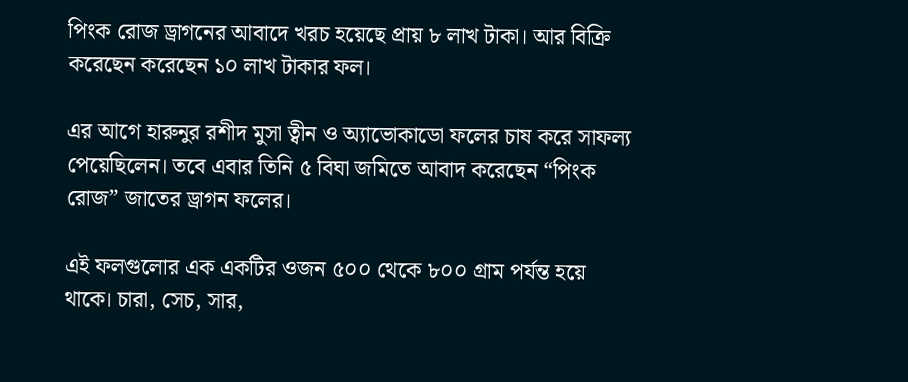পিংক রোজ ড্রাগনের আবাদে খরচ হয়েছে প্রায় ৮ লাখ টাকা। আর বিক্রি করেছেন করেছেন ১০ লাখ টাকার ফল।

এর আগে হারুনুর রশীদ মুসা ত্বীন ও অ্যাভোকাডো ফলের চাষ করে সাফল্য পেয়েছিলেন। তবে এবার তিনি ৫ বিঘা জমিতে আবাদ করেছেন “পিংক রোজ” জাতের ড্রাগন ফলের।

এই ফলগুলোর এক একটির ওজন ৫০০ থেকে ৮০০ গ্রাম পর্যন্ত হয়ে থাকে। চারা, সেচ, সার,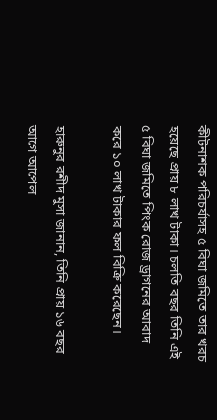কীটনাশক পরিচর্যাসহ ৫ বিঘা জমিতে তার খরচ হয়েছে প্রায় ৮ লাখ টাকা। চলতি বছর তিনি এই ৫ বিঘা জমিতে পিংক রোজ ড্রাগনের আবাদ করে ১০ লাখ টাকার ফল বিক্রি করেছেন।

হারুনুর রশীদ মুসা জানান, তিনি প্রায় ১৬ বছর আগে আপেল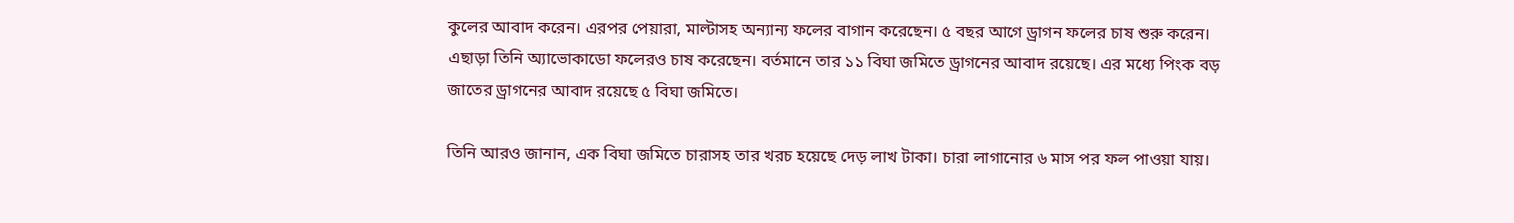কুলের আবাদ করেন। এরপর পেয়ারা, মাল্টাসহ অন্যান্য ফলের বাগান করেছেন। ৫ বছর আগে ড্রাগন ফলের চাষ শুরু করেন। এছাড়া তিনি অ্যাভোকাডো ফলেরও চাষ করেছেন। বর্তমানে তার ১১ বিঘা জমিতে ড্রাগনের আবাদ রয়েছে। এর মধ্যে পিংক বড় জাতের ড্রাগনের আবাদ রয়েছে ৫ বিঘা জমিতে।

তিনি আরও জানান, এক বিঘা জমিতে চারাসহ তার খরচ হয়েছে দেড় লাখ টাকা। চারা লাগানোর ৬ মাস পর ফল পাওয়া যায়।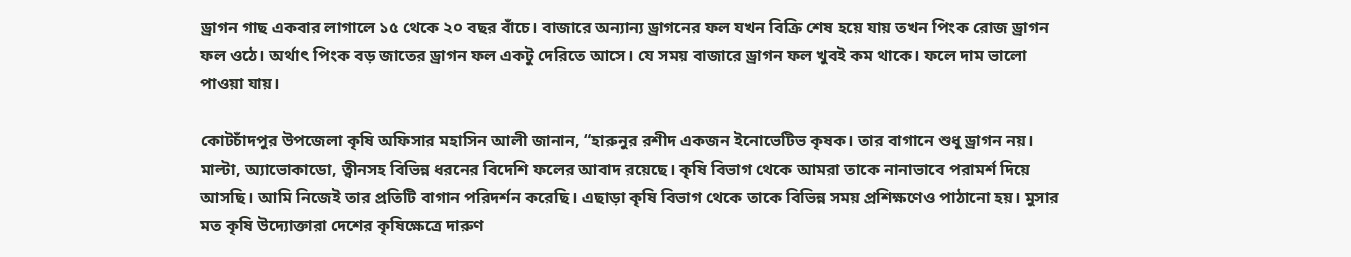ড্রাগন গাছ একবার লাগালে ১৫ থেকে ২০ বছর বাঁচে। বাজারে অন্যান্য ড্রাগনের ফল যখন বিক্রি শেষ হয়ে যায় তখন পিংক রোজ ড্রাগন ফল ওঠে। অর্থাৎ পিংক বড় জাতের ড্রাগন ফল একটু দেরিতে আসে। যে সময় বাজারে ড্রাগন ফল খুবই কম থাকে। ফলে দাম ভালো পাওয়া যায়।

কোটচাঁদপুর উপজেলা কৃষি অফিসার মহাসিন আলী জানান, “হারুনুর রশীদ একজন ইনোভেটিভ কৃষক। তার বাগানে শুধু ড্রাগন নয়। মাল্টা, অ্যাভোকাডো, ত্বীনসহ বিভিন্ন ধরনের বিদেশি ফলের আবাদ রয়েছে। কৃষি বিভাগ থেকে আমরা তাকে নানাভাবে পরামর্শ দিয়ে আসছি। আমি নিজেই তার প্রতিটি বাগান পরিদর্শন করেছি। এছাড়া কৃষি বিভাগ থেকে তাকে বিভিন্ন সময় প্রশিক্ষণেও পাঠানো হয়। মুসার মত কৃষি উদ্যোক্তারা দেশের কৃষিক্ষেত্রে দারুণ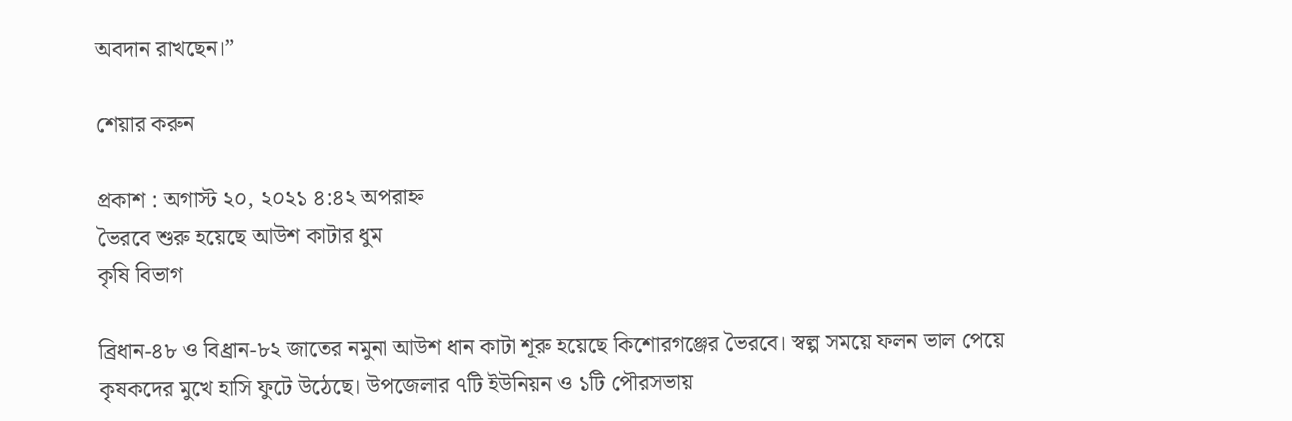অবদান রাখছেন।”

শেয়ার করুন

প্রকাশ : অগাস্ট ২০, ২০২১ ৪:৪২ অপরাহ্ন
ভৈরবে শুরু হয়েছে আউশ কাটার ধুম
কৃষি বিভাগ

ব্রিধান-৪৮ ও বিধ্রান-৮২ জাতের নমুনা আউশ ধান কাটা শূরু হয়েছে কিশোরগঞ্জের ভৈরবে। স্বল্প সময়ে ফলন ভাল পেয়ে কৃষকদের মুখে হাসি ফুটে উঠেছে। উপজেলার ৭টি ইউনিয়ন ও ১টি পৌরসভায়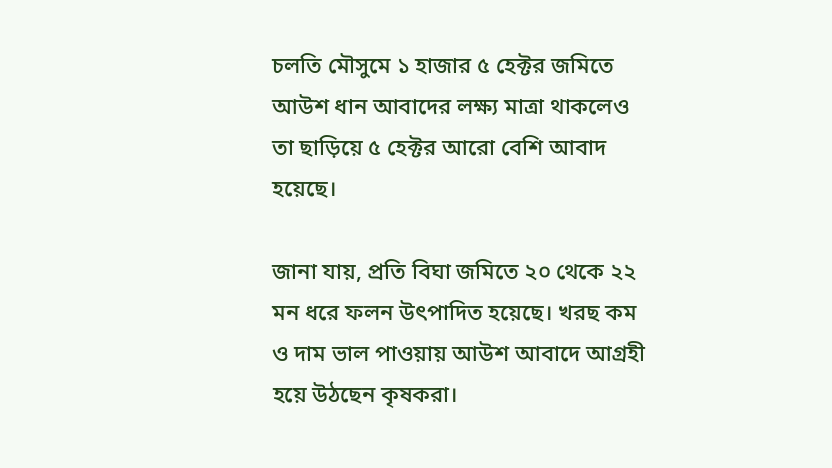চলতি মৌসুমে ১ হাজার ৫ হেক্টর জমিতে আউশ ধান আবাদের লক্ষ্য মাত্রা থাকলেও তা ছাড়িয়ে ৫ হেক্টর আরো বেশি আবাদ হয়েছে।

জানা যায়, প্রতি বিঘা জমিতে ২০ থেকে ২২ মন ধরে ফলন উৎপাদিত হয়েছে। খরছ কম ও দাম ভাল পাওয়ায় আউশ আবাদে আগ্রহী হয়ে উঠছেন কৃষকরা।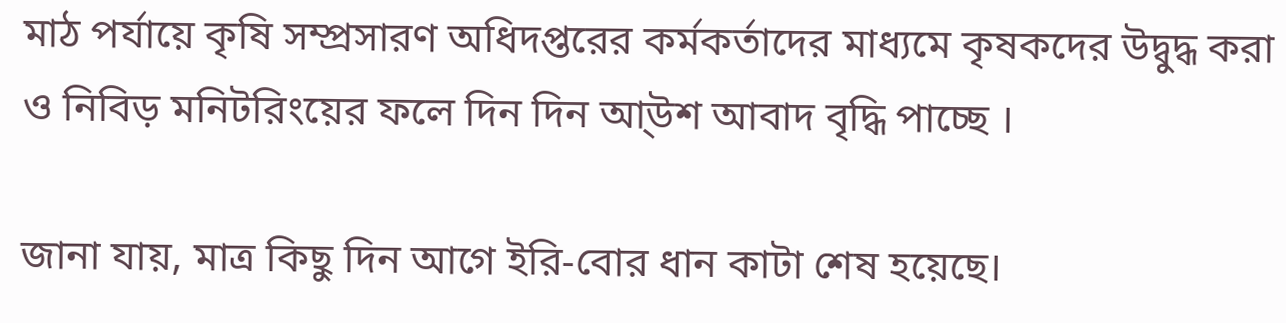মাঠ পর্যায়ে কৃষি সম্প্রসারণ অধিদপ্তরের কর্মকর্তাদের মাধ্যমে কৃষকদের উদ্বুদ্ধ করা ও নিবিড় মনিটরিংয়ের ফলে দিন দিন আ্উশ আবাদ বৃদ্ধি পাচ্ছে ।

জানা যায়, মাত্র কিছু দিন আগে ইরি-বোর ধান কাটা শেষ হয়েছে।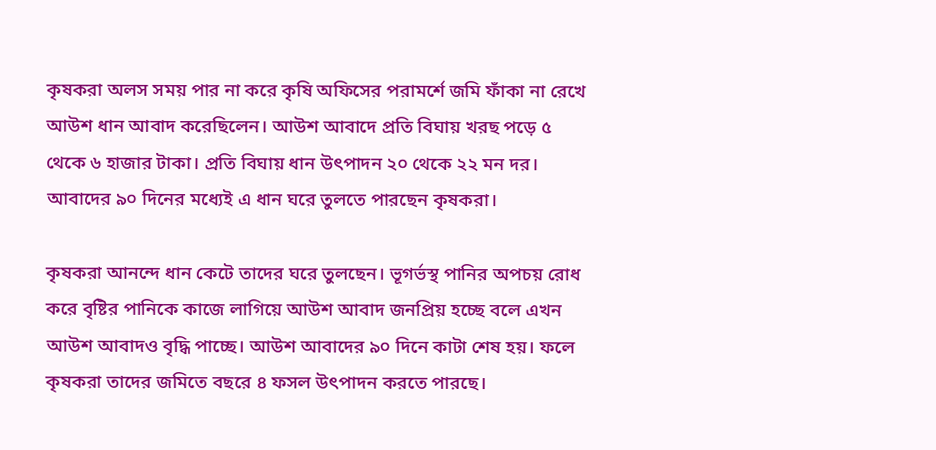কৃষকরা অলস সময় পার না করে কৃষি অফিসের পরামর্শে জমি ফাঁকা না রেখে আউশ ধান আবাদ করেছিলেন। আউশ আবাদে প্রতি বিঘায় খরছ পড়ে ৫ থেকে ৬ হাজার টাকা। প্রতি বিঘায় ধান উৎপাদন ২০ থেকে ২২ মন দর। আবাদের ৯০ দিনের মধ্যেই এ ধান ঘরে তুলতে পারছেন কৃষকরা।

কৃষকরা আনন্দে ধান কেটে তাদের ঘরে তুলছেন। ভূগর্ভস্থ পানির অপচয় রোধ করে বৃষ্টির পানিকে কাজে লাগিয়ে আউশ আবাদ জনপ্রিয় হচ্ছে বলে এখন আউশ আবাদও বৃদ্ধি পাচ্ছে। আউশ আবাদের ৯০ দিনে কাটা শেষ হয়। ফলে কৃষকরা তাদের জমিতে বছরে ৪ ফসল উৎপাদন করতে পারছে।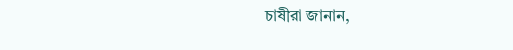চাষীরা জানান,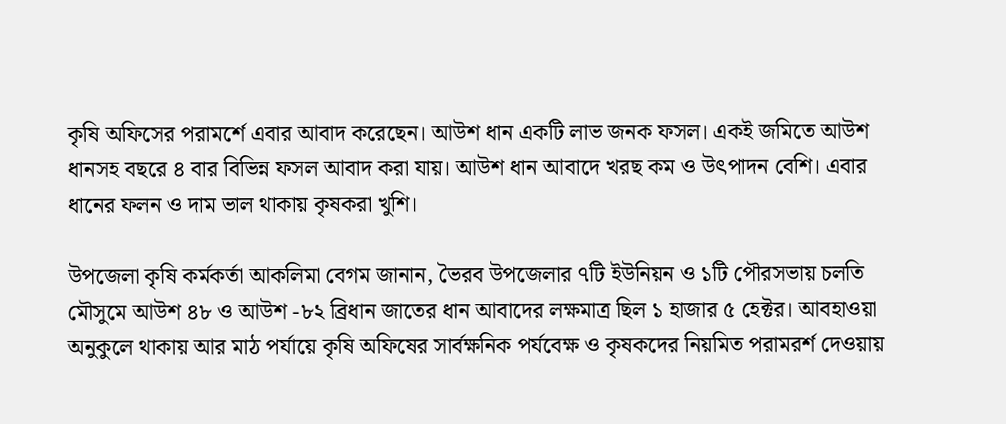কৃষি অফিসের পরামর্শে এবার আবাদ করেছেন। আউশ ধান একটি লাভ জনক ফসল। একই জমিতে আউশ ধানসহ বছরে ৪ বার বিভিন্ন ফসল আবাদ করা যায়। আউশ ধান আবাদে খরছ কম ও উৎপাদন বেশি। এবার ধানের ফলন ও দাম ভাল থাকায় কৃষকরা খুশি।

উপজেলা কৃষি কর্মকর্তা আকলিমা বেগম জানান, ভৈরব উপজেলার ৭টি ইউনিয়ন ও ১টি পৌরসভায় চলতি মৌসুমে আউশ ৪৮ ও আউশ -৮২ ব্রিধান জাতের ধান আবাদের লক্ষমাত্র ছিল ১ হাজার ৫ হেক্টর। আবহাওয়া অনুকুলে থাকায় আর মাঠ পর্যায়ে কৃষি অফিষের সার্বক্ষনিক পর্যবেক্ষ ও কৃষকদের নিয়মিত পরামরর্শ দেওয়ায়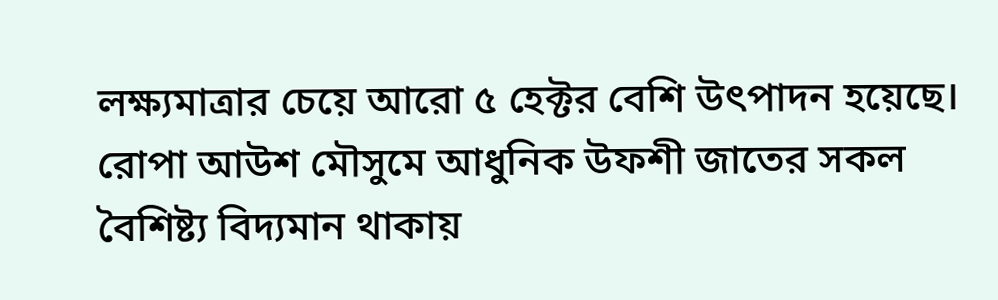লক্ষ্যমাত্রার চেয়ে আরো ৫ হেক্টর বেশি উৎপাদন হয়েছে। রোপা আউশ মৌসুমে আধুনিক উফশী জাতের সকল বৈশিষ্ট্য বিদ্যমান থাকায়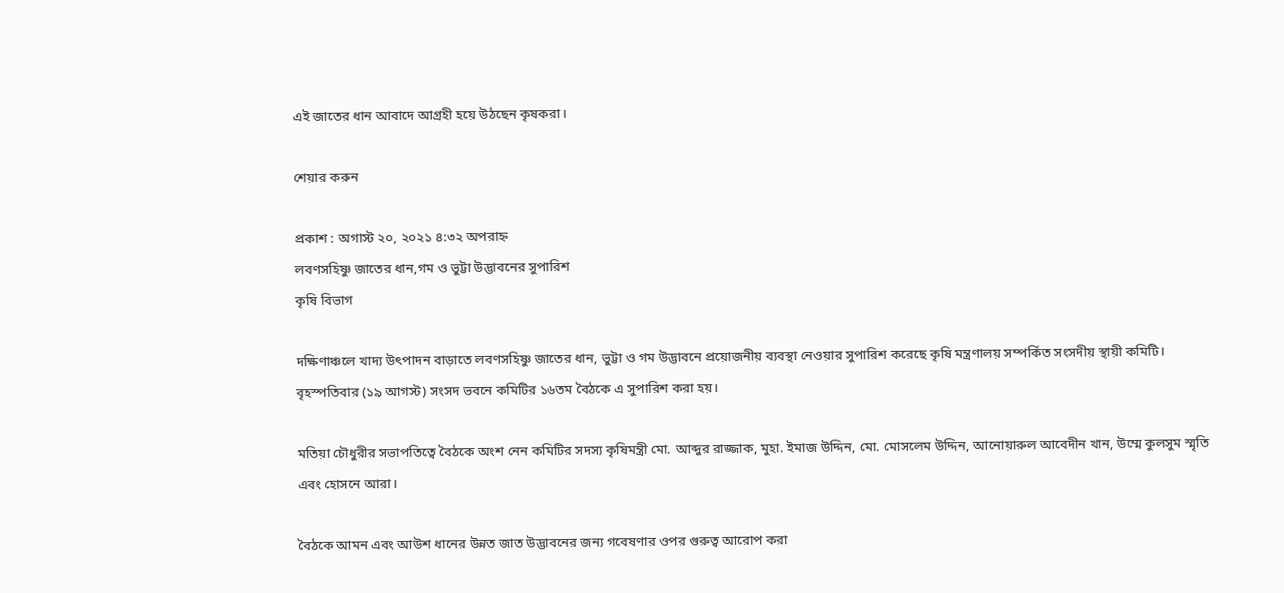এই জাতের ধান আবাদে আগ্রহী হয়ে উঠছেন কৃষকরা।

শেয়ার করুন

প্রকাশ : অগাস্ট ২০, ২০২১ ৪:৩২ অপরাহ্ন
লবণসহিষ্ণু জাতের ধান,গম ও ভুট্টা উদ্ভাবনের সুপারিশ
কৃষি বিভাগ

দক্ষিণাঞ্চলে খাদ্য উৎপাদন বাড়াতে লবণসহিষ্ণু জাতের ধান, ভুট্টা ও গম উদ্ভাবনে প্রয়োজনীয় ব্যবস্থা নেওয়ার সুপারিশ করেছে কৃষি মন্ত্রণালয় সম্পর্কিত সংসদীয় স্থায়ী কমিটি। বৃহস্পতিবার (১৯ আগস্ট) সংসদ ভবনে কমিটির ১৬তম বৈঠকে এ সুপারিশ করা হয়।

মতিয়া চৌধুরীর সভাপতিত্বে বৈঠকে অংশ নেন কমিটির সদস্য কৃষিমন্ত্রী মো. আব্দুর রাজ্জাক, মুহা. ইমাজ উদ্দিন, মো. মোসলেম উদ্দিন, আনোয়ারুল আবেদীন খান, উম্মে কুলসুম স্মৃতি এবং হোসনে আরা।

বৈঠকে আমন এবং আউশ ধানের উন্নত জাত উদ্ভাবনের জন্য গবেষণার ওপর গুরুত্ব আরোপ করা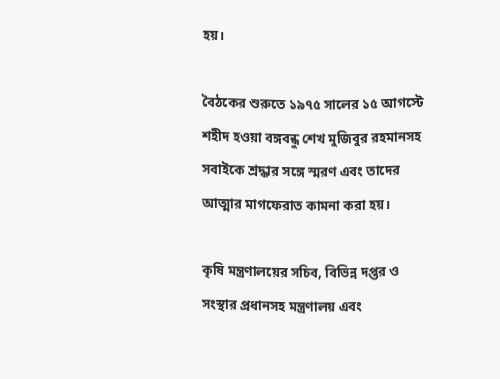হয়।

বৈঠকের শুরুতে ১৯৭৫ সালের ১৫ আগস্টে শহীদ হওয়া বঙ্গবন্ধু শেখ মুজিবুর রহমানসহ সবাইকে শ্রদ্ধার সঙ্গে স্মরণ এবং তাদের আত্মার মাগফেরাত কামনা করা হয়।

কৃষি মন্ত্রণালয়ের সচিব, বিভিন্ন দপ্তর ও সংস্থার প্রধানসহ মন্ত্রণালয় এবং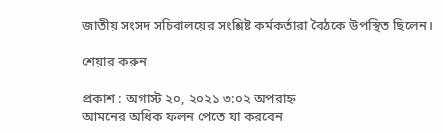জাতীয় সংসদ সচিবালয়ের সংশ্লিষ্ট কর্মকর্তারা বৈঠকে উপস্থিত ছিলেন।

শেয়ার করুন

প্রকাশ : অগাস্ট ২০, ২০২১ ৩:০২ অপরাহ্ন
আমনের অধিক ফলন পেতে যা করবেন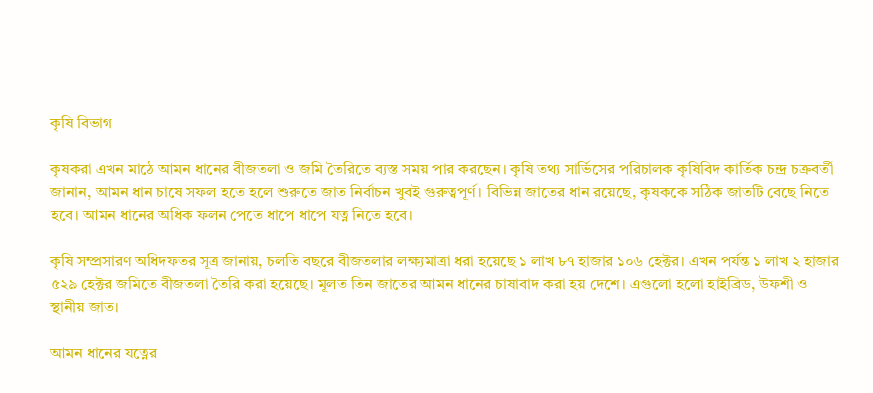কৃষি বিভাগ

কৃষকরা এখন মাঠে আমন ধানের বীজতলা ও জমি তৈরিতে ব্যস্ত সময় পার করছেন। কৃষি তথ্য সার্ভিসের পরিচালক কৃষিবিদ কার্তিক চন্দ্র চক্রবর্তী জানান, আমন ধান চাষে সফল হতে হলে শুরুতে জাত নির্বাচন খুবই গুরুত্বপূর্ণ। বিভিন্ন জাতের ধান রয়েছে, কৃষককে সঠিক জাতটি বেছে নিতে হবে। আমন ধানের অধিক ফলন পেতে ধাপে ধাপে যত্ন নিতে হবে।

কৃষি সম্প্রসারণ অধিদফতর সূত্র জানায়, চলতি বছরে বীজতলার লক্ষ্যমাত্রা ধরা হয়েছে ১ লাখ ৮৭ হাজার ১০৬ হেক্টর। এখন পর্যন্ত ১ লাখ ২ হাজার ৫২৯ হেক্টর জমিতে বীজতলা তৈরি করা হয়েছে। মূলত তিন জাতের আমন ধানের চাষাবাদ করা হয় দেশে। এগুলো হলো হাইব্রিড, উফশী ও স্থানীয় জাত।

আমন ধানের যত্নের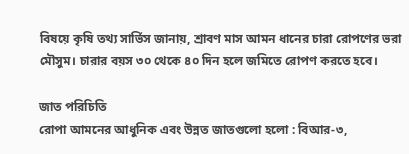বিষয়ে কৃষি তথ্য সার্ভিস জানায়, শ্রাবণ মাস আমন ধানের চারা রোপণের ভরা মৌসুম। চারার বয়স ৩০ থেকে ৪০ দিন হলে জমিতে রোপণ করতে হবে।

জাত পরিচিতি
রোপা আমনের আধুনিক এবং উন্নত জাতগুলো হলো : বিআর-৩,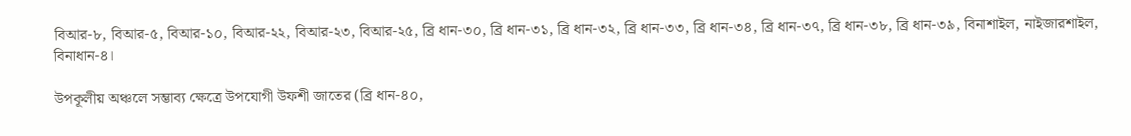বিআর-৮, বিআর-৫, বিআর-১০, বিআর-২২, বিআর-২৩, বিআর-২৫, ব্রি ধান-৩০, ব্রি ধান-৩১, ব্রি ধান-৩২, ব্রি ধান-৩৩, ব্রি ধান-৩৪, ব্রি ধান-৩৭, ব্রি ধান-৩৮, ব্রি ধান-৩৯, বিনাশাইল, নাইজারশাইল, বিনাধান-৪।

উপকূলীয় অঞ্চলে সম্ভাব্য ক্ষেত্রে উপযোগী উফশী জাতের (ব্রি ধান-৪০,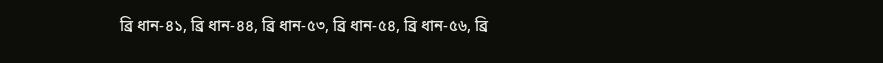ব্রি ধান-৪১, ব্রি ধান-৪৪, ব্রি ধান-৫৩, ব্রি ধান-৫৪, ব্রি ধান-৫৬, ব্রি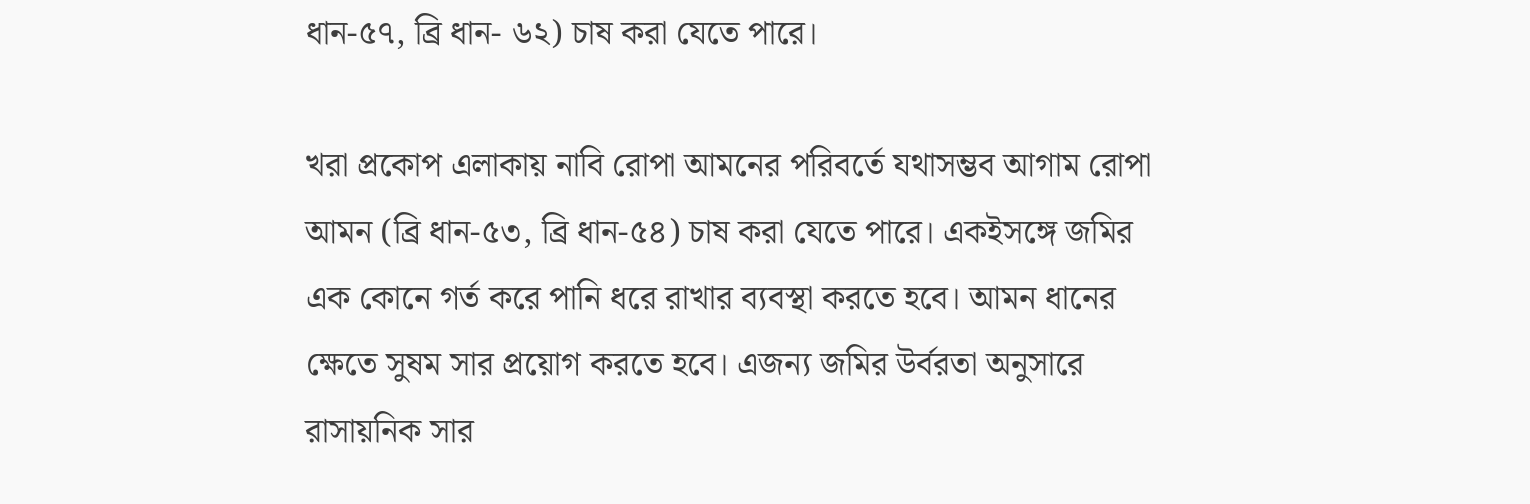ধান-৫৭, ব্রি ধান- ৬২) চাষ করা যেতে পারে।

খরা প্রকোপ এলাকায় নাবি রোপা আমনের পরিবর্তে যথাসম্ভব আগাম রোপা আমন (ব্রি ধান-৫৩, ব্রি ধান-৫৪) চাষ করা যেতে পারে। একইসঙ্গে জমির এক কোনে গর্ত করে পানি ধরে রাখার ব্যবস্থা করতে হবে। আমন ধানের ক্ষেতে সুষম সার প্রয়োগ করতে হবে। এজন্য জমির উর্বরতা অনুসারে রাসায়নিক সার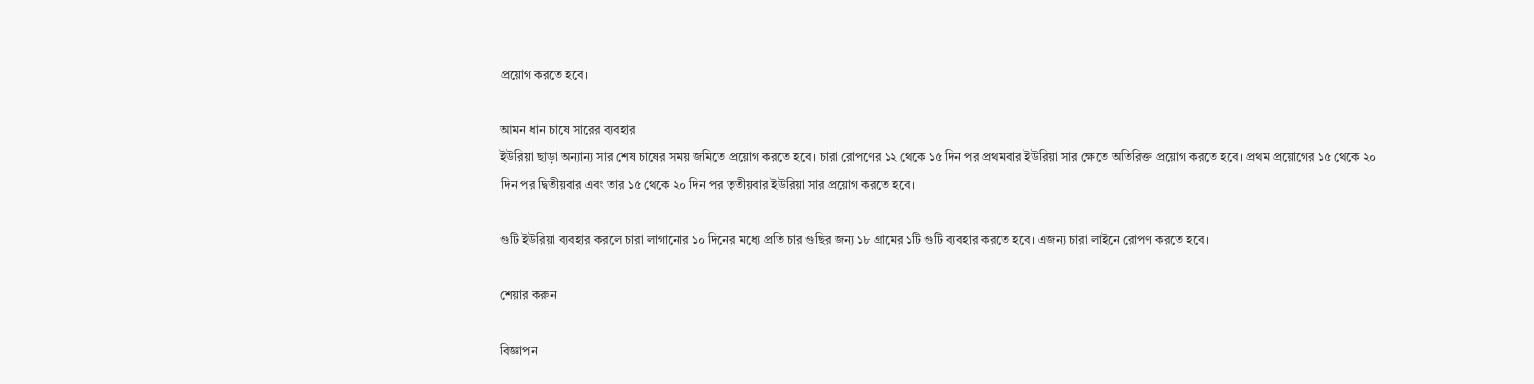প্রয়োগ করতে হবে।

আমন ধান চাষে সারের ব্যবহার
ইউরিয়া ছাড়া অন্যান্য সার শেষ চাষের সময় জমিতে প্রয়োগ করতে হবে। চারা রোপণের ১২ থেকে ১৫ দিন পর প্রথমবার ইউরিয়া সার ক্ষেতে অতিরিক্ত প্রয়োগ করতে হবে। প্রথম প্রয়োগের ১৫ থেকে ২০ দিন পর দ্বিতীয়বার এবং তার ১৫ থেকে ২০ দিন পর তৃতীয়বার ইউরিয়া সার প্রয়োগ করতে হবে।

গুটি ইউরিয়া ব্যবহার করলে চারা লাগানোর ১০ দিনের মধ্যে প্রতি চার গুছির জন্য ১৮ গ্রামের ১টি গুটি ব্যবহার করতে হবে। এজন্য চারা লাইনে রোপণ করতে হবে।

শেয়ার করুন

বিজ্ঞাপন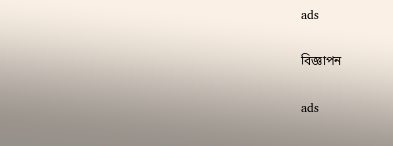ads

বিজ্ঞাপন

ads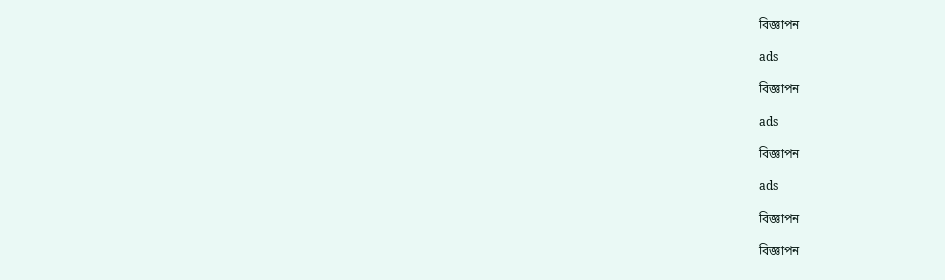বিজ্ঞাপন

ads

বিজ্ঞাপন

ads

বিজ্ঞাপন

ads

বিজ্ঞাপন

বিজ্ঞাপন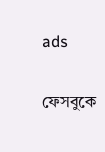ads

ফেসবুকে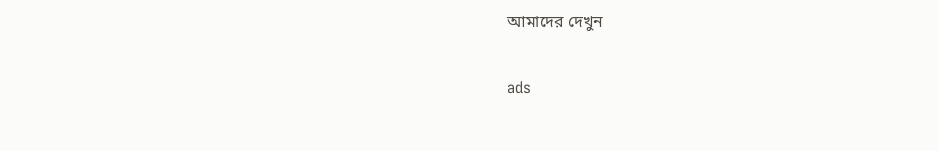আমাদের দেখুন

ads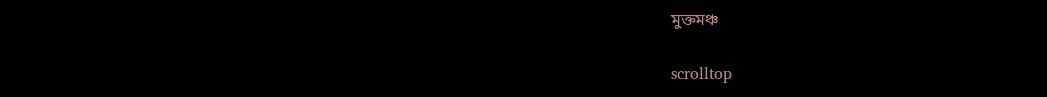মুক্তমঞ্চ

scrolltop